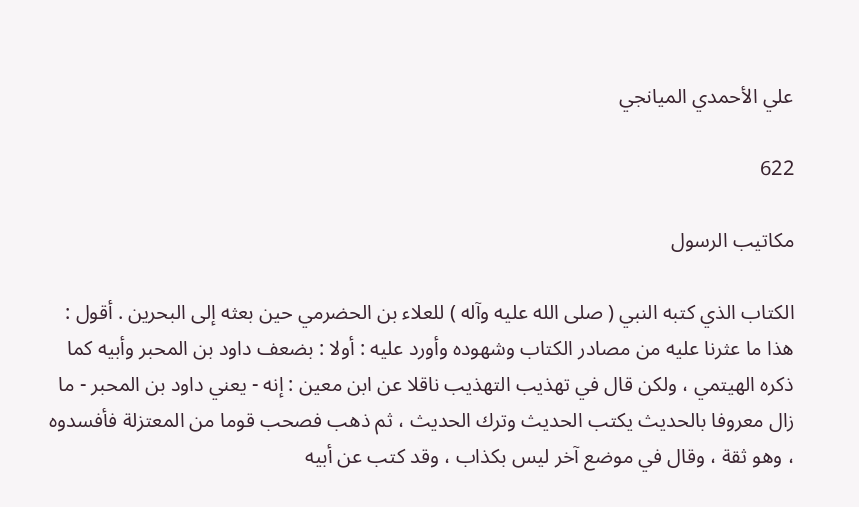علي الأحمدي الميانجي

622

مكاتيب الرسول

الكتاب الذي كتبه النبي ( صلى الله عليه وآله ) للعلاء بن الحضرمي حين بعثه إلى البحرين . أقول : هذا ما عثرنا عليه من مصادر الكتاب وشهوده وأورد عليه : أولا : بضعف داود بن المحبر وأبيه كما ذكره الهيتمي ، ولكن قال في تهذيب التهذيب ناقلا عن ابن معين : إنه - يعني داود بن المحبر - ما زال معروفا بالحديث يكتب الحديث وترك الحديث ، ثم ذهب فصحب قوما من المعتزلة فأفسدوه ، وهو ثقة ، وقال في موضع آخر ليس بكذاب ، وقد كتب عن أبيه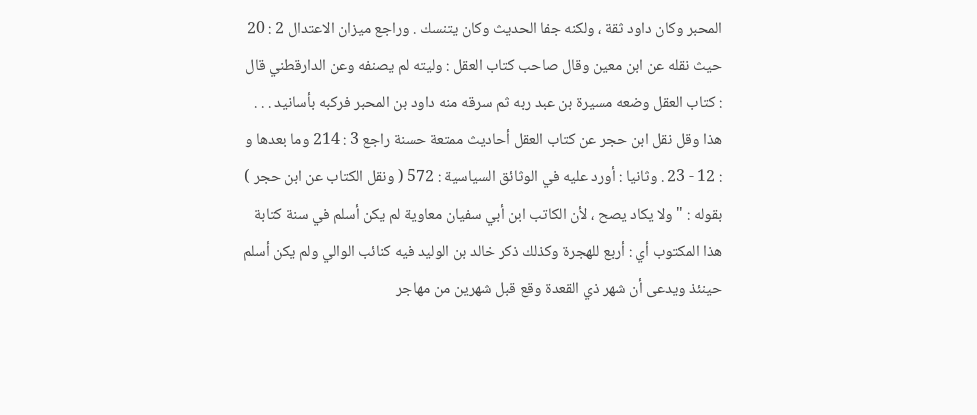المحبر وكان داود ثقة ، ولكنه جفا الحديث وكان يتنسك . وراجع ميزان الاعتدال 2 : 20 حيث نقله عن ابن معين وقال صاحب كتاب العقل : وليته لم يصنفه وعن الدارقطني قال : كتاب العقل وضعه مسيرة بن عبد ربه ثم سرقه منه داود بن المحبر فركبه بأسانيد . . . هذا وقل نقل ابن حجر عن كتاب العقل أحاديث ممتعة حسنة راجع 3 : 214 وما بعدها و : 12 - 23 . وثانيا : أورد عليه في الوثائق السياسية : 572 ( ونقل الكتاب عن ابن حجر ) بقوله : " ولا يكاد يصح ، لأن الكاتب ابن أبي سفيان معاوية لم يكن أسلم في سنة كتابة هذا المكتوب أي : أربع للهجرة وكذلك ذكر خالد بن الوليد فيه كنائب الوالي ولم يكن أسلم حينئذ ويدعى أن شهر ذي القعدة وقع قبل شهرين من مهاجر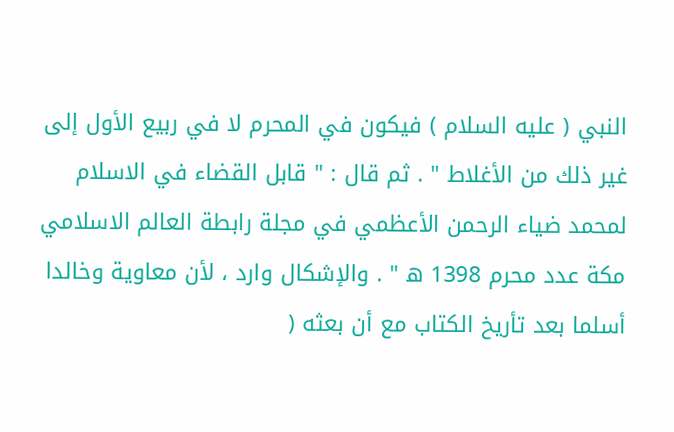النبي ( عليه السلام ) فيكون في المحرم لا في ربيع الأول إلى غير ذلك من الأغلاط " . ثم قال : " قابل القضاء في الاسلام لمحمد ضياء الرحمن الأعظمي في مجلة رابطة العالم الاسلامي مكة عدد محرم 1398 ه‍ " . والإشكال وارد ، لأن معاوية وخالدا أسلما بعد تأريخ الكتاب مع أن بعثه (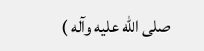صلى الله عليه وآله )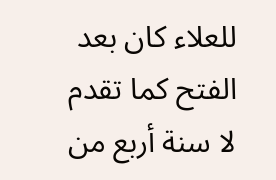للعلاء كان بعد الفتح كما تقدم لا سنة أربع من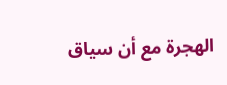الهجرة مع أن سياق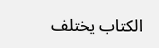الكتاب يختلف